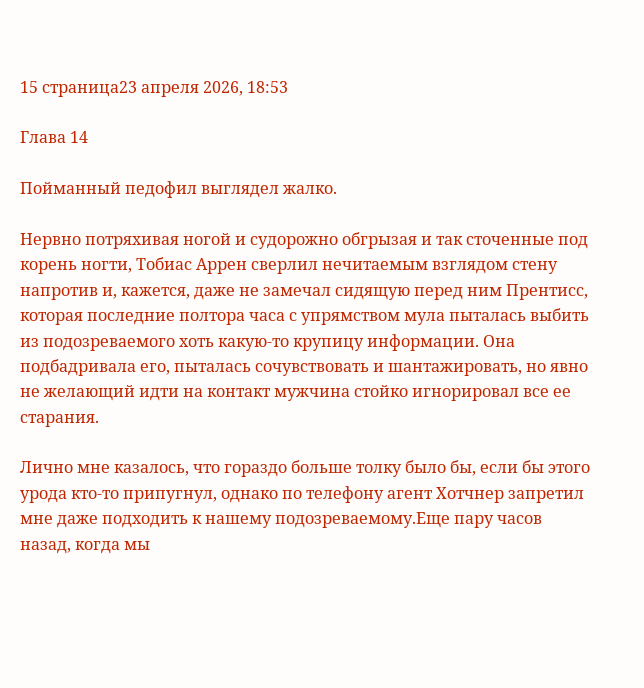15 страница23 апреля 2026, 18:53

Глава 14

Пойманный педофил выглядел жалко.

Нервно потряхивая ногой и судорожно обгрызая и так сточенные под корень ногти, Тобиас Аррен сверлил нечитаемым взглядом стену напротив и, кажется, даже не замечал сидящую перед ним Прентисс, которая последние полтора часа с упрямством мула пыталась выбить из подозреваемого хоть какую-то крупицу информации. Она подбадривала его, пыталась сочувствовать и шантажировать, но явно не желающий идти на контакт мужчина стойко игнорировал все ее старания.

Лично мне казалось, что гораздо больше толку было бы, если бы этого урода кто-то припугнул, однако по телефону агент Хотчнер запретил мне даже подходить к нашему подозреваемому.Еще пару часов назад, когда мы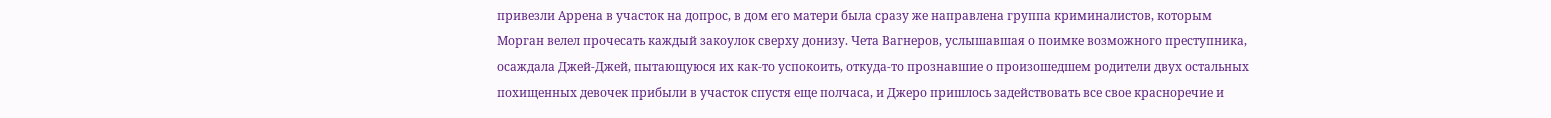привезли Аррена в участок на допрос, в дом его матери была сразу же направлена группа криминалистов, которым Морган велел прочесать каждый закоулок сверху донизу. Чета Вагнеров, услышавшая о поимке возможного преступника, осаждала Джей-Джей, пытающуюся их как-то успокоить, откуда-то прознавшие о произошедшем родители двух остальных похищенных девочек прибыли в участок спустя еще полчаса, и Джеро пришлось задействовать все свое красноречие и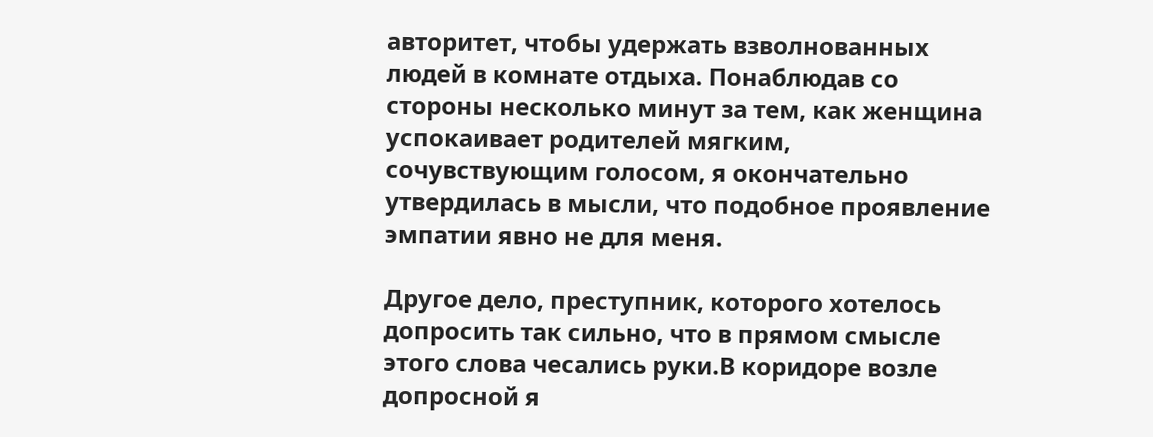авторитет, чтобы удержать взволнованных людей в комнате отдыха. Понаблюдав со стороны несколько минут за тем, как женщина успокаивает родителей мягким, сочувствующим голосом, я окончательно утвердилась в мысли, что подобное проявление эмпатии явно не для меня.

Другое дело, преступник, которого хотелось допросить так сильно, что в прямом смысле этого слова чесались руки.В коридоре возле допросной я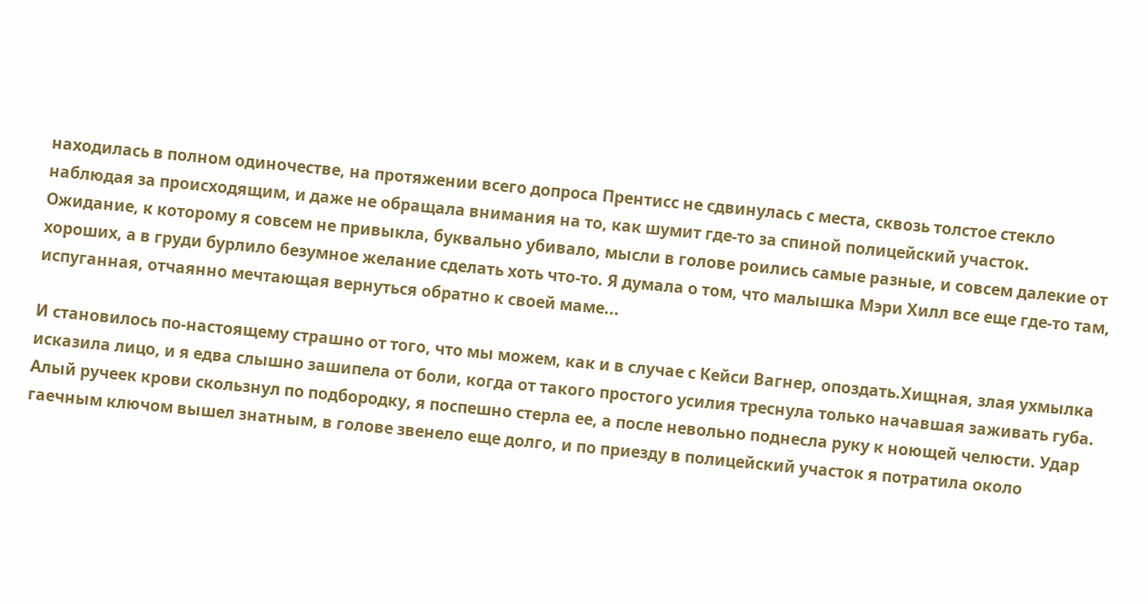находилась в полном одиночестве, на протяжении всего допроса Прентисс не сдвинулась с места, сквозь толстое стекло наблюдая за происходящим, и даже не обращала внимания на то, как шумит где-то за спиной полицейский участок. Ожидание, к которому я совсем не привыкла, буквально убивало, мысли в голове роились самые разные, и совсем далекие от хороших, а в груди бурлило безумное желание сделать хоть что-то. Я думала о том, что малышка Мэри Хилл все еще где-то там, испуганная, отчаянно мечтающая вернуться обратно к своей маме...

И становилось по-настоящему страшно от того, что мы можем, как и в случае с Кейси Вагнер, опоздать.Хищная, злая ухмылка исказила лицо, и я едва слышно зашипела от боли, когда от такого простого усилия треснула только начавшая заживать губа. Алый ручеек крови скользнул по подбородку, я поспешно стерла ее, а после невольно поднесла руку к ноющей челюсти. Удар гаечным ключом вышел знатным, в голове звенело еще долго, и по приезду в полицейский участок я потратила около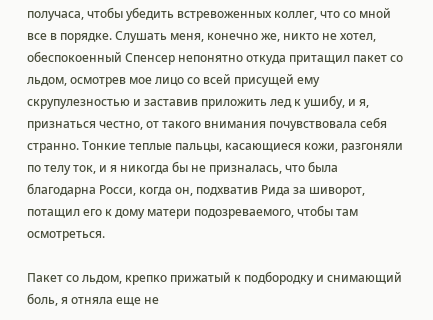получаса, чтобы убедить встревоженных коллег, что со мной все в порядке. Слушать меня, конечно же, никто не хотел, обеспокоенный Спенсер непонятно откуда притащил пакет со льдом, осмотрев мое лицо со всей присущей ему скрупулезностью и заставив приложить лед к ушибу, и я, признаться честно, от такого внимания почувствовала себя странно. Тонкие теплые пальцы, касающиеся кожи, разгоняли по телу ток, и я никогда бы не призналась, что была благодарна Росси, когда он, подхватив Рида за шиворот, потащил его к дому матери подозреваемого, чтобы там осмотреться.

Пакет со льдом, крепко прижатый к подбородку и снимающий боль, я отняла еще не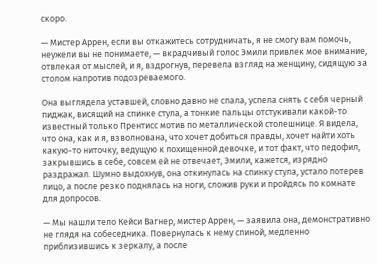скоро.

— Мистер Аррен, если вы откажитесь сотрудничать, я не смогу вам помочь, неужели вы не понимаете, — вкрадчивый голос Эмили привлек мое внимание, отвлекая от мыслей, и я, вздрогнув, перевела взгляд на женщину, сидящую за столом напротив подозреваемого.

Она выглядела уставшей, словно давно не спала, успела снять с себя черный пиджак, висящий на спинке стула, а тонкие пальцы отстукивали какой-то известный только Прентисс мотив по металлической столешнице. Я видела, что она, как и я, взволнована, что хочет добиться правды, хочет найти хоть какую-то ниточку, ведущую к похищенной девочке, и тот факт, что педофил, закрывшись в себе, совсем ей не отвечает, Эмили, кажется, изрядно раздражал. Шумно выдохнув, она откинулась на спинку стула, устало потерев лицо, а после резко поднялась на ноги, сложив руки и пройдясь по комнате для допросов.

— Мы нашли тело Кейси Вагнер, мистер Аррен, — заявила она, демонстративно не глядя на собеседника. Повернулась к нему спиной, медленно приблизившись к зеркалу, а после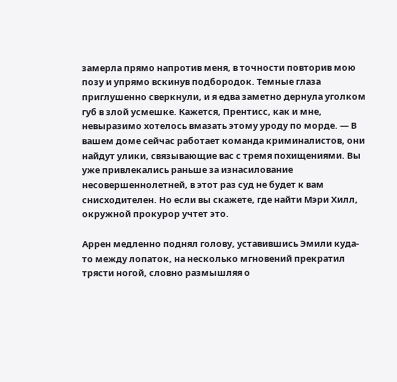замерла прямо напротив меня, в точности повторив мою позу и упрямо вскинув подбородок. Темные глаза приглушенно сверкнули, и я едва заметно дернула уголком губ в злой усмешке. Кажется, Прентисс, как и мне, невыразимо хотелось вмазать этому уроду по морде. — В вашем доме сейчас работает команда криминалистов, они найдут улики, связывающие вас с тремя похищениями. Вы уже привлекались раньше за изнасилование несовершеннолетней, в этот раз суд не будет к вам снисходителен. Но если вы скажете, где найти Мэри Хилл, окружной прокурор учтет это.

Аррен медленно поднял голову, уставившись Эмили куда-то между лопаток, на несколько мгновений прекратил трясти ногой, словно размышляя о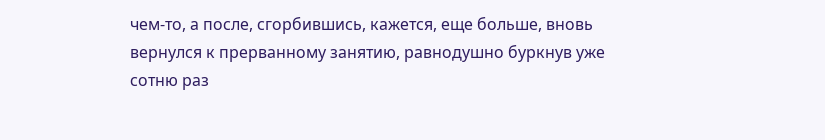чем-то, а после, сгорбившись, кажется, еще больше, вновь вернулся к прерванному занятию, равнодушно буркнув уже сотню раз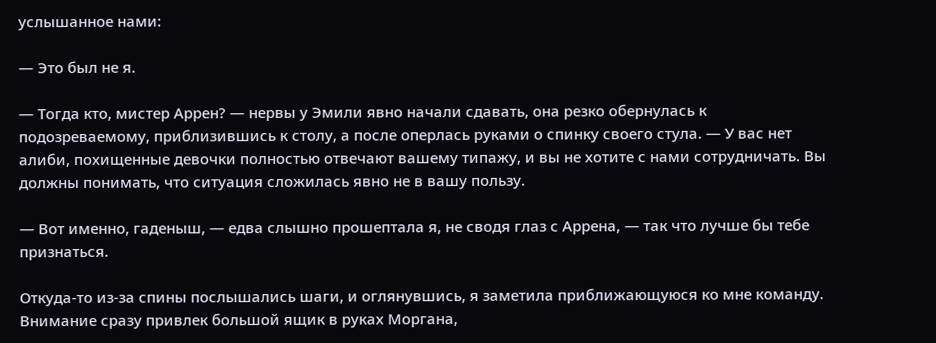услышанное нами:

— Это был не я.

— Тогда кто, мистер Аррен? — нервы у Эмили явно начали сдавать, она резко обернулась к подозреваемому, приблизившись к столу, а после оперлась руками о спинку своего стула. — У вас нет алиби, похищенные девочки полностью отвечают вашему типажу, и вы не хотите с нами сотрудничать. Вы должны понимать, что ситуация сложилась явно не в вашу пользу.

— Вот именно, гаденыш, — едва слышно прошептала я, не сводя глаз с Аррена, — так что лучше бы тебе признаться.

Откуда-то из-за спины послышались шаги, и оглянувшись, я заметила приближающуюся ко мне команду. Внимание сразу привлек большой ящик в руках Моргана,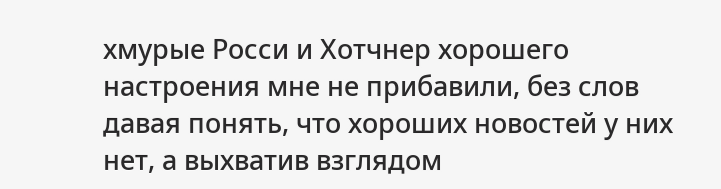хмурые Росси и Хотчнер хорошего настроения мне не прибавили, без слов давая понять, что хороших новостей у них нет, а выхватив взглядом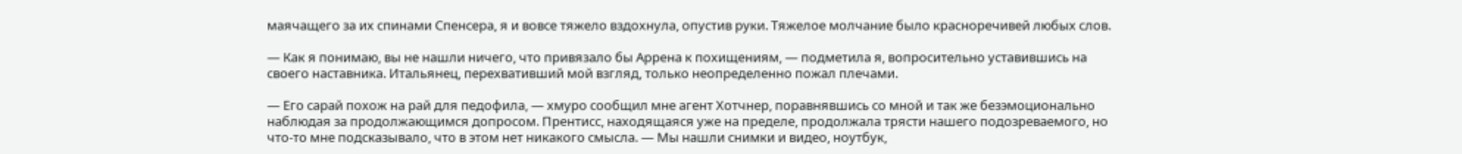маячащего за их спинами Спенсера, я и вовсе тяжело вздохнула, опустив руки. Тяжелое молчание было красноречивей любых слов.

— Как я понимаю, вы не нашли ничего, что привязало бы Аррена к похищениям, — подметила я, вопросительно уставившись на своего наставника. Итальянец, перехвативший мой взгляд, только неопределенно пожал плечами.

— Его сарай похож на рай для педофила, — хмуро сообщил мне агент Хотчнер, поравнявшись со мной и так же безэмоционально наблюдая за продолжающимся допросом. Прентисс, находящаяся уже на пределе, продолжала трясти нашего подозреваемого, но что-то мне подсказывало, что в этом нет никакого смысла. — Мы нашли снимки и видео, ноутбук,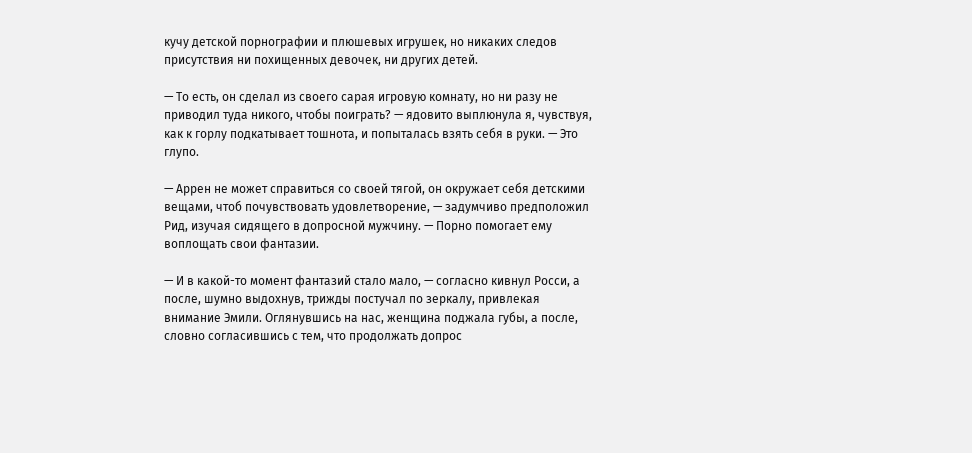кучу детской порнографии и плюшевых игрушек, но никаких следов присутствия ни похищенных девочек, ни других детей.

— То есть, он сделал из своего сарая игровую комнату, но ни разу не приводил туда никого, чтобы поиграть? — ядовито выплюнула я, чувствуя, как к горлу подкатывает тошнота, и попыталась взять себя в руки. — Это глупо.

— Аррен не может справиться со своей тягой, он окружает себя детскими вещами, чтоб почувствовать удовлетворение, — задумчиво предположил Рид, изучая сидящего в допросной мужчину. — Порно помогает ему воплощать свои фантазии.

— И в какой-то момент фантазий стало мало, — согласно кивнул Росси, а после, шумно выдохнув, трижды постучал по зеркалу, привлекая внимание Эмили. Оглянувшись на нас, женщина поджала губы, а после, словно согласившись с тем, что продолжать допрос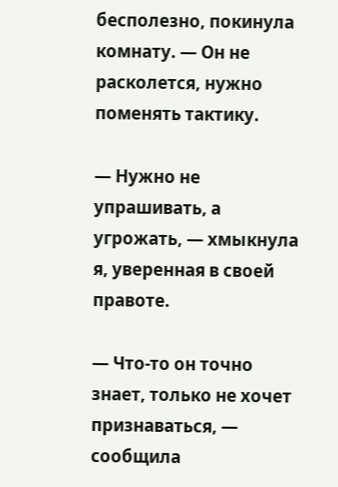бесполезно, покинула комнату. — Он не расколется, нужно поменять тактику.

— Нужно не упрашивать, а угрожать, — хмыкнула я, уверенная в своей правоте.

— Что-то он точно знает, только не хочет признаваться, — сообщила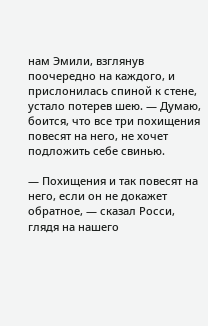нам Эмили, взглянув поочередно на каждого, и прислонилась спиной к стене, устало потерев шею. — Думаю, боится, что все три похищения повесят на него, не хочет подложить себе свинью.

— Похищения и так повесят на него, если он не докажет обратное, — сказал Росси, глядя на нашего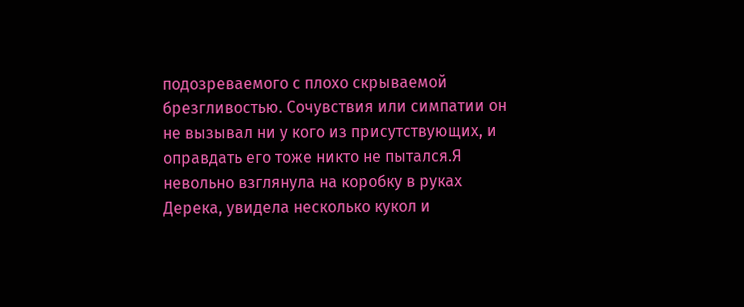подозреваемого с плохо скрываемой брезгливостью. Сочувствия или симпатии он не вызывал ни у кого из присутствующих, и оправдать его тоже никто не пытался.Я невольно взглянула на коробку в руках Дерека, увидела несколько кукол и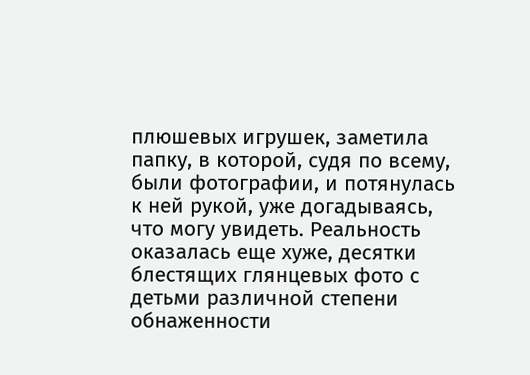плюшевых игрушек, заметила папку, в которой, судя по всему, были фотографии, и потянулась к ней рукой, уже догадываясь, что могу увидеть. Реальность оказалась еще хуже, десятки блестящих глянцевых фото с детьми различной степени обнаженности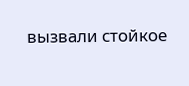вызвали стойкое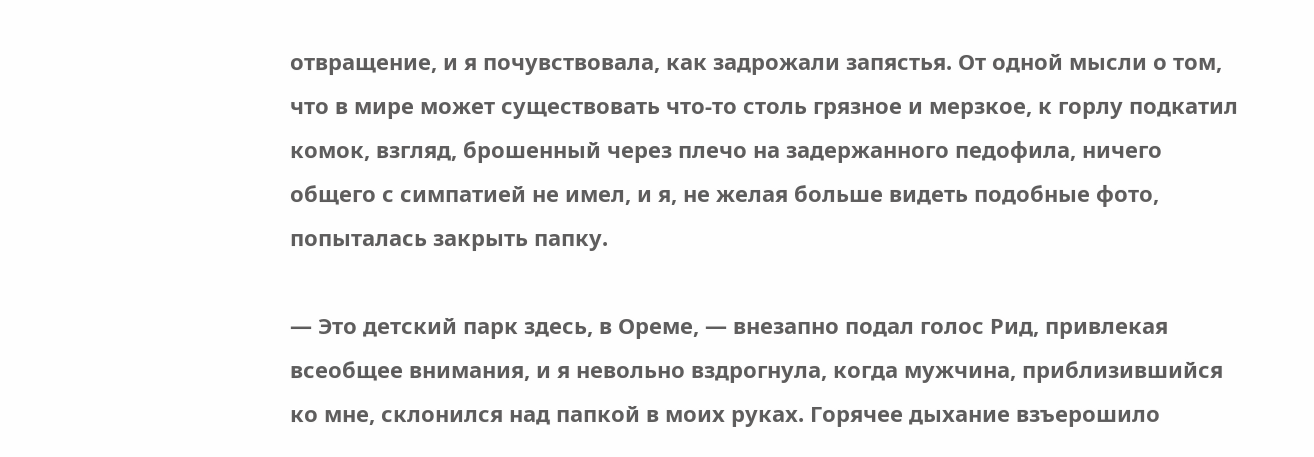отвращение, и я почувствовала, как задрожали запястья. От одной мысли о том, что в мире может существовать что-то столь грязное и мерзкое, к горлу подкатил комок, взгляд, брошенный через плечо на задержанного педофила, ничего общего с симпатией не имел, и я, не желая больше видеть подобные фото, попыталась закрыть папку.

— Это детский парк здесь, в Ореме, — внезапно подал голос Рид, привлекая всеобщее внимания, и я невольно вздрогнула, когда мужчина, приблизившийся ко мне, склонился над папкой в моих руках. Горячее дыхание взъерошило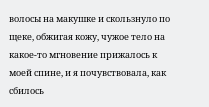волосы на макушке и скользнуло по щеке, обжигая кожу, чужое тело на какое-то мгновение прижалось к моей спине, и я почувствовала, как сбилось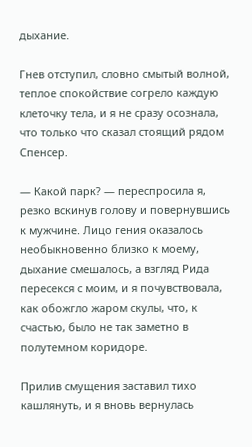дыхание.

Гнев отступил, словно смытый волной, теплое спокойствие согрело каждую клеточку тела, и я не сразу осознала, что только что сказал стоящий рядом Спенсер.

— Какой парк? — переспросила я, резко вскинув голову и повернувшись к мужчине. Лицо гения оказалось необыкновенно близко к моему, дыхание смешалось, а взгляд Рида пересекся с моим, и я почувствовала, как обожгло жаром скулы, что, к счастью, было не так заметно в полутемном коридоре.

Прилив смущения заставил тихо кашлянуть, и я вновь вернулась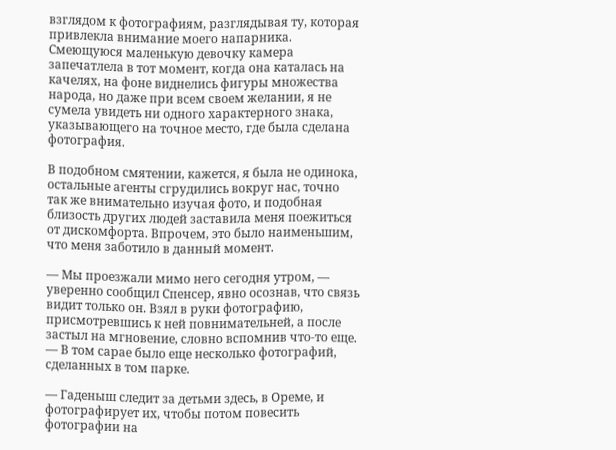взглядом к фотографиям, разглядывая ту, которая привлекла внимание моего напарника. Смеющуюся маленькую девочку камера запечатлела в тот момент, когда она каталась на качелях, на фоне виднелись фигуры множества народа, но даже при всем своем желании, я не сумела увидеть ни одного характерного знака, указывающего на точное место, где была сделана фотография.

В подобном смятении, кажется, я была не одинока, остальные агенты сгрудились вокруг нас, точно так же внимательно изучая фото, и подобная близость других людей заставила меня поежиться от дискомфорта. Впрочем, это было наименьшим, что меня заботило в данный момент.

— Мы проезжали мимо него сегодня утром, — уверенно сообщил Спенсер, явно осознав, что связь видит только он. Взял в руки фотографию, присмотревшись к ней повнимательней, а после застыл на мгновение, словно вспомнив что-то еще. — В том сарае было еще несколько фотографий, сделанных в том парке.

— Гаденыш следит за детьми здесь, в Ореме, и фотографирует их, чтобы потом повесить фотографии на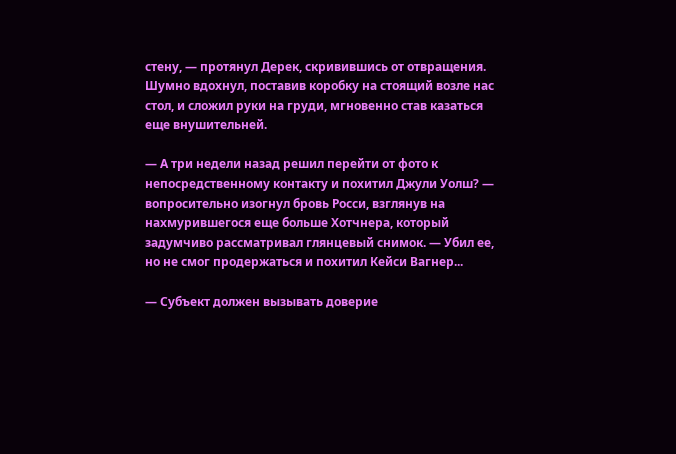стену, — протянул Дерек, скривившись от отвращения. Шумно вдохнул, поставив коробку на стоящий возле нас стол, и сложил руки на груди, мгновенно став казаться еще внушительней.

— А три недели назад решил перейти от фото к непосредственному контакту и похитил Джули Уолш? — вопросительно изогнул бровь Росси, взглянув на нахмурившегося еще больше Хотчнера, который задумчиво рассматривал глянцевый снимок. — Убил ее, но не смог продержаться и похитил Кейси Вагнер...

— Субъект должен вызывать доверие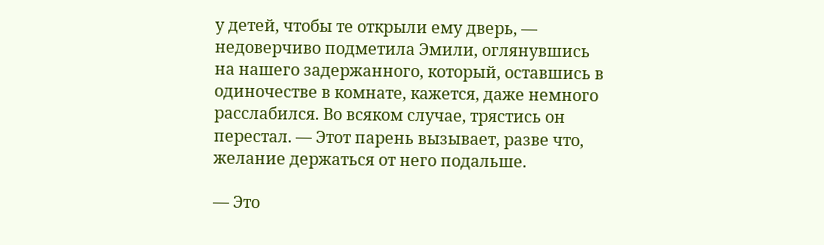у детей, чтобы те открыли ему дверь, — недоверчиво подметила Эмили, оглянувшись на нашего задержанного, который, оставшись в одиночестве в комнате, кажется, даже немного расслабился. Во всяком случае, трястись он перестал. — Этот парень вызывает, разве что, желание держаться от него подальше.

— Это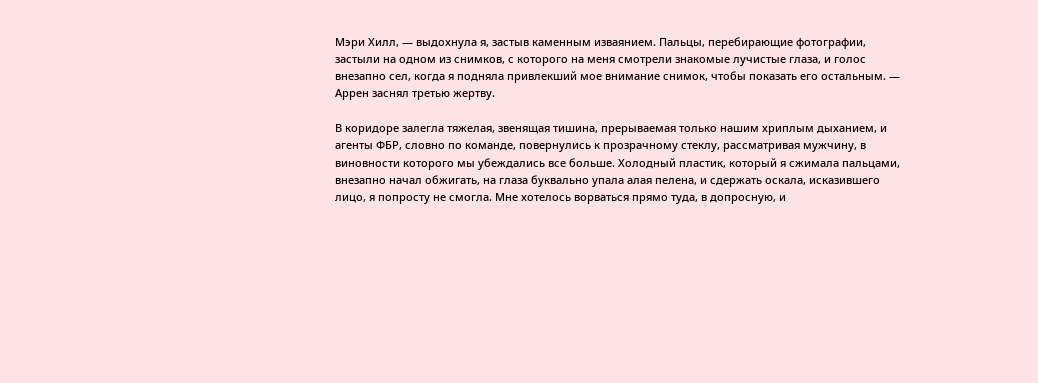Мэри Хилл, — выдохнула я, застыв каменным изваянием. Пальцы, перебирающие фотографии, застыли на одном из снимков, с которого на меня смотрели знакомые лучистые глаза, и голос внезапно сел, когда я подняла привлекший мое внимание снимок, чтобы показать его остальным. — Аррен заснял третью жертву.

В коридоре залегла тяжелая, звенящая тишина, прерываемая только нашим хриплым дыханием, и агенты ФБР, словно по команде, повернулись к прозрачному стеклу, рассматривая мужчину, в виновности которого мы убеждались все больше. Холодный пластик, который я сжимала пальцами, внезапно начал обжигать, на глаза буквально упала алая пелена, и сдержать оскала, исказившего лицо, я попросту не смогла. Мне хотелось ворваться прямо туда, в допросную, и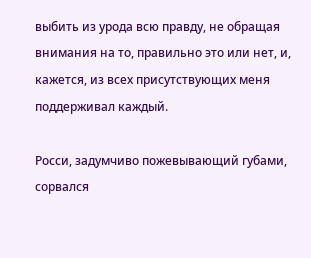выбить из урода всю правду, не обращая внимания на то, правильно это или нет, и, кажется, из всех присутствующих меня поддерживал каждый.

Росси, задумчиво пожевывающий губами, сорвался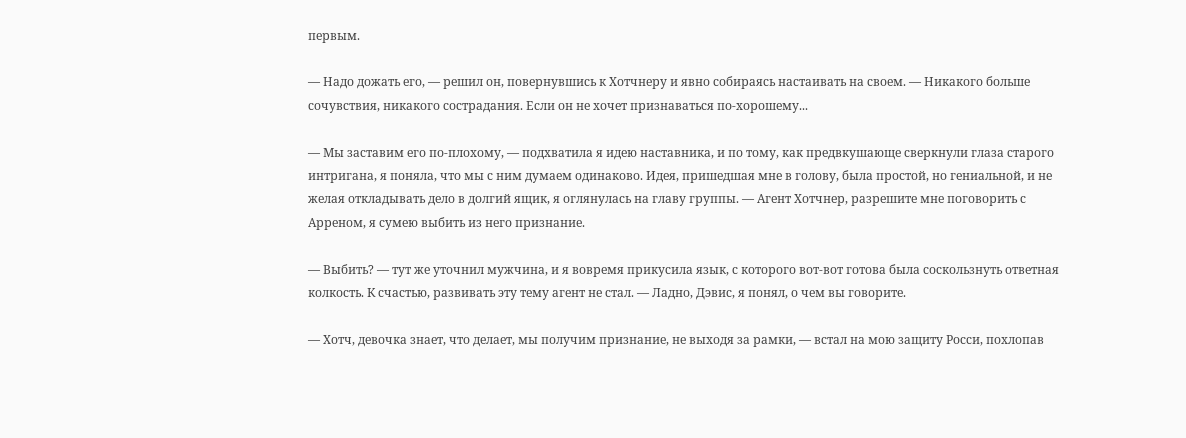первым.

— Надо дожать его, — решил он, повернувшись к Хотчнеру и явно собираясь настаивать на своем. — Никакого больше сочувствия, никакого сострадания. Если он не хочет признаваться по-хорошему...

— Мы заставим его по-плохому, — подхватила я идею наставника, и по тому, как предвкушающе сверкнули глаза старого интригана, я поняла, что мы с ним думаем одинаково. Идея, пришедшая мне в голову, была простой, но гениальной, и не желая откладывать дело в долгий ящик, я оглянулась на главу группы. — Агент Хотчнер, разрешите мне поговорить с Арреном, я сумею выбить из него признание.

— Выбить? — тут же уточнил мужчина, и я вовремя прикусила язык, с которого вот-вот готова была соскользнуть ответная колкость. К счастью, развивать эту тему агент не стал. — Ладно, Дэвис, я понял, о чем вы говорите.

— Хотч, девочка знает, что делает, мы получим признание, не выходя за рамки, — встал на мою защиту Росси, похлопав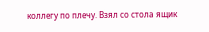коллегу по плечу. Взял со стола ящик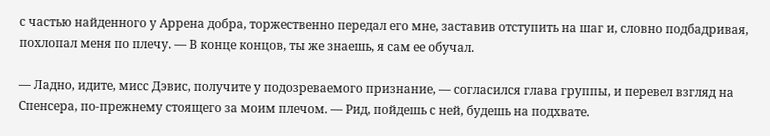с частью найденного у Аррена добра, торжественно передал его мне, заставив отступить на шаг и, словно подбадривая, похлопал меня по плечу. — В конце концов, ты же знаешь, я сам ее обучал.

— Ладно, идите, мисс Дэвис, получите у подозреваемого признание, — согласился глава группы, и перевел взгляд на Спенсера, по-прежнему стоящего за моим плечом. — Рид, пойдешь с ней, будешь на подхвате.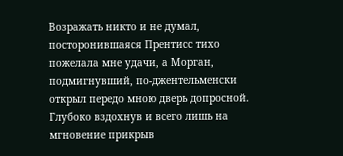Возражать никто и не думал, посторонившаяся Прентисс тихо пожелала мне удачи, а Морган, подмигнувший, по-джентельменски открыл передо мною дверь допросной. Глубоко вздохнув и всего лишь на мгновение прикрыв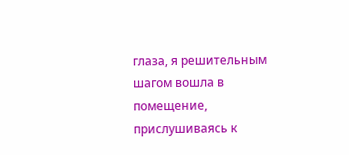глаза, я решительным шагом вошла в помещение, прислушиваясь к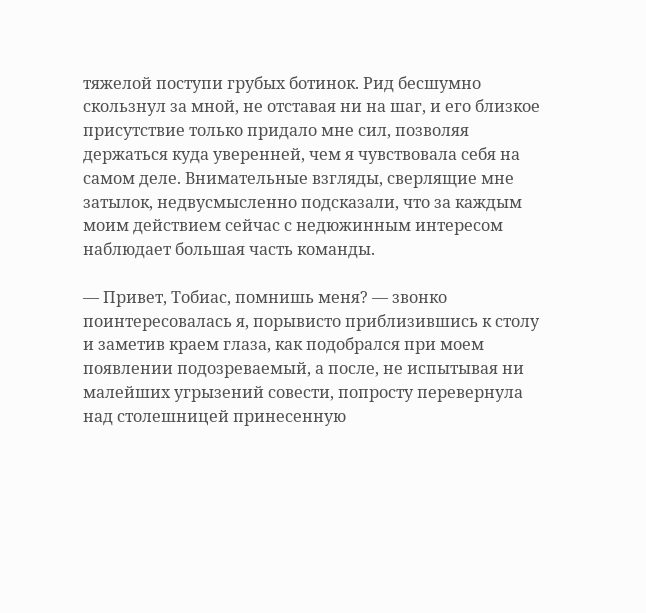тяжелой поступи грубых ботинок. Рид бесшумно скользнул за мной, не отставая ни на шаг, и его близкое присутствие только придало мне сил, позволяя держаться куда уверенней, чем я чувствовала себя на самом деле. Внимательные взгляды, сверлящие мне затылок, недвусмысленно подсказали, что за каждым моим действием сейчас с недюжинным интересом наблюдает большая часть команды.

— Привет, Тобиас, помнишь меня? — звонко поинтересовалась я, порывисто приблизившись к столу и заметив краем глаза, как подобрался при моем появлении подозреваемый, а после, не испытывая ни малейших угрызений совести, попросту перевернула над столешницей принесенную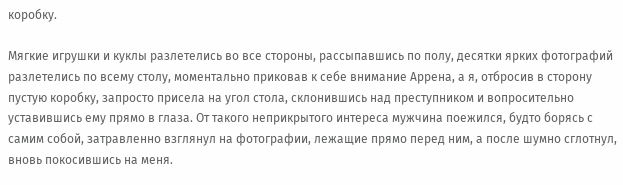коробку.

Мягкие игрушки и куклы разлетелись во все стороны, рассыпавшись по полу, десятки ярких фотографий разлетелись по всему столу, моментально приковав к себе внимание Аррена, а я, отбросив в сторону пустую коробку, запросто присела на угол стола, склонившись над преступником и вопросительно уставившись ему прямо в глаза. От такого неприкрытого интереса мужчина поежился, будто борясь с самим собой, затравленно взглянул на фотографии, лежащие прямо перед ним, а после шумно сглотнул, вновь покосившись на меня.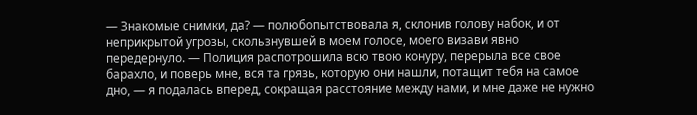— Знакомые снимки, да? — полюбопытствовала я, склонив голову набок, и от неприкрытой угрозы, скользнувшей в моем голосе, моего визави явно передернуло. — Полиция распотрошила всю твою конуру, перерыла все свое барахло, и поверь мне, вся та грязь, которую они нашли, потащит тебя на самое дно, — я подалась вперед, сокращая расстояние между нами, и мне даже не нужно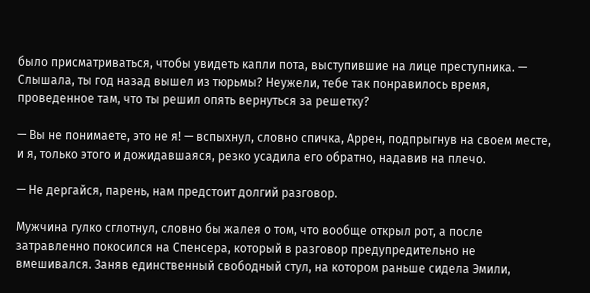было присматриваться, чтобы увидеть капли пота, выступившие на лице преступника. — Слышала, ты год назад вышел из тюрьмы? Неужели, тебе так понравилось время, проведенное там, что ты решил опять вернуться за решетку?

— Вы не понимаете, это не я! — вспыхнул, словно спичка, Аррен, подпрыгнув на своем месте, и я, только этого и дожидавшаяся, резко усадила его обратно, надавив на плечо.

— Не дергайся, парень, нам предстоит долгий разговор.

Мужчина гулко сглотнул, словно бы жалея о том, что вообще открыл рот, а после затравленно покосился на Спенсера, который в разговор предупредительно не вмешивался. Заняв единственный свободный стул, на котором раньше сидела Эмили,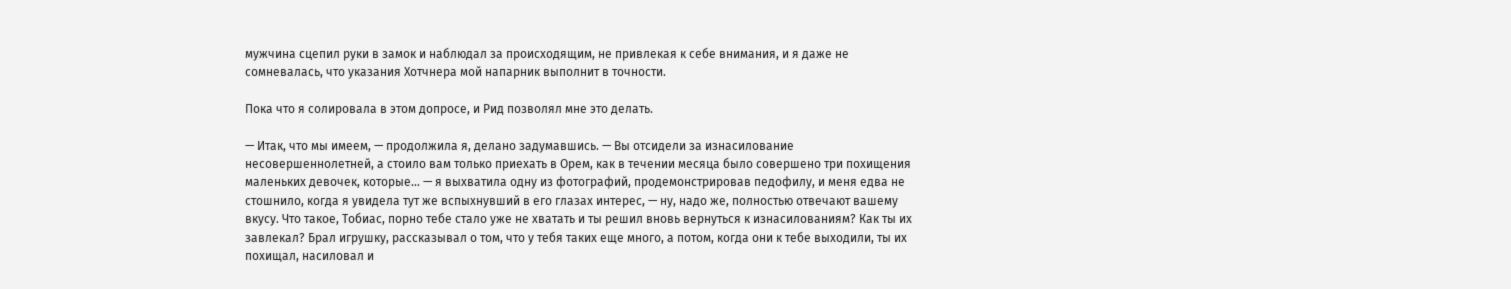мужчина сцепил руки в замок и наблюдал за происходящим, не привлекая к себе внимания, и я даже не сомневалась, что указания Хотчнера мой напарник выполнит в точности.

Пока что я солировала в этом допросе, и Рид позволял мне это делать.

— Итак, что мы имеем, — продолжила я, делано задумавшись. — Вы отсидели за изнасилование несовершеннолетней, а стоило вам только приехать в Орем, как в течении месяца было совершено три похищения маленьких девочек, которые... — я выхватила одну из фотографий, продемонстрировав педофилу, и меня едва не стошнило, когда я увидела тут же вспыхнувший в его глазах интерес, — ну, надо же, полностью отвечают вашему вкусу. Что такое, Тобиас, порно тебе стало уже не хватать и ты решил вновь вернуться к изнасилованиям? Как ты их завлекал? Брал игрушку, рассказывал о том, что у тебя таких еще много, а потом, когда они к тебе выходили, ты их похищал, насиловал и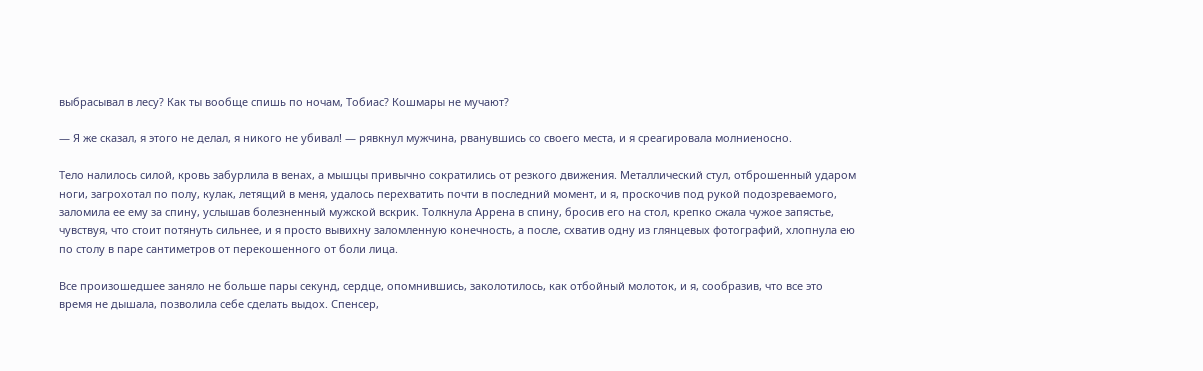выбрасывал в лесу? Как ты вообще спишь по ночам, Тобиас? Кошмары не мучают?

— Я же сказал, я этого не делал, я никого не убивал! — рявкнул мужчина, рванувшись со своего места, и я среагировала молниеносно.

Тело налилось силой, кровь забурлила в венах, а мышцы привычно сократились от резкого движения. Металлический стул, отброшенный ударом ноги, загрохотал по полу, кулак, летящий в меня, удалось перехватить почти в последний момент, и я, проскочив под рукой подозреваемого, заломила ее ему за спину, услышав болезненный мужской вскрик. Толкнула Аррена в спину, бросив его на стол, крепко сжала чужое запястье, чувствуя, что стоит потянуть сильнее, и я просто вывихну заломленную конечность, а после, схватив одну из глянцевых фотографий, хлопнула ею по столу в паре сантиметров от перекошенного от боли лица.

Все произошедшее заняло не больше пары секунд, сердце, опомнившись, заколотилось, как отбойный молоток, и я, сообразив, что все это время не дышала, позволила себе сделать выдох. Спенсер,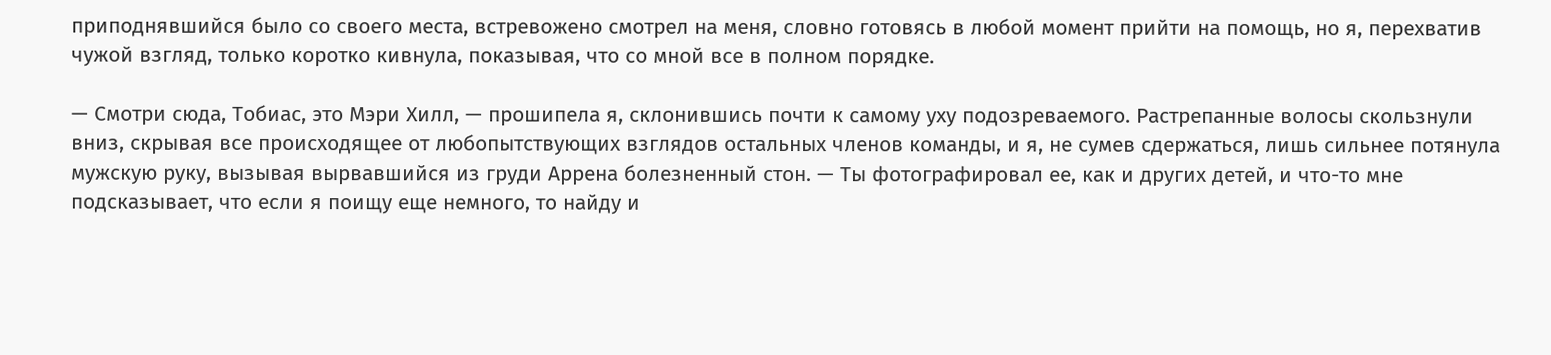приподнявшийся было со своего места, встревожено смотрел на меня, словно готовясь в любой момент прийти на помощь, но я, перехватив чужой взгляд, только коротко кивнула, показывая, что со мной все в полном порядке.

— Смотри сюда, Тобиас, это Мэри Хилл, — прошипела я, склонившись почти к самому уху подозреваемого. Растрепанные волосы скользнули вниз, скрывая все происходящее от любопытствующих взглядов остальных членов команды, и я, не сумев сдержаться, лишь сильнее потянула мужскую руку, вызывая вырвавшийся из груди Аррена болезненный стон. — Ты фотографировал ее, как и других детей, и что-то мне подсказывает, что если я поищу еще немного, то найду и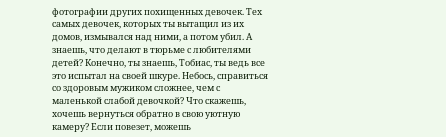фотографии других похищенных девочек. Тех самых девочек, которых ты вытащил из их домов, измывался над ними, а потом убил. А знаешь, что делают в тюрьме с любителями детей? Конечно, ты знаешь, Тобиас, ты ведь все это испытал на своей шкуре. Небось, справиться со здоровым мужиком сложнее, чем с маленькой слабой девочкой? Что скажешь, хочешь вернуться обратно в свою уютную камеру? Если повезет, можешь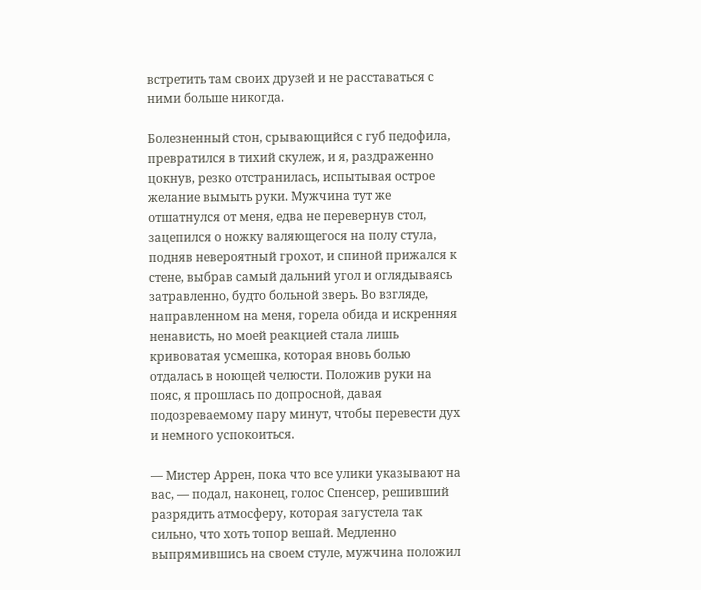встретить там своих друзей и не расставаться с ними больше никогда.

Болезненный стон, срывающийся с губ педофила, превратился в тихий скулеж, и я, раздраженно цокнув, резко отстранилась, испытывая острое желание вымыть руки. Мужчина тут же отшатнулся от меня, едва не перевернув стол, зацепился о ножку валяющегося на полу стула, подняв невероятный грохот, и спиной прижался к стене, выбрав самый дальний угол и оглядываясь затравленно, будто больной зверь. Во взгляде, направленном на меня, горела обида и искренняя ненависть, но моей реакцией стала лишь кривоватая усмешка, которая вновь болью отдалась в ноющей челюсти. Положив руки на пояс, я прошлась по допросной, давая подозреваемому пару минут, чтобы перевести дух и немного успокоиться.

— Мистер Аррен, пока что все улики указывают на вас, — подал, наконец, голос Спенсер, решивший разрядить атмосферу, которая загустела так сильно, что хоть топор вешай. Медленно выпрямившись на своем стуле, мужчина положил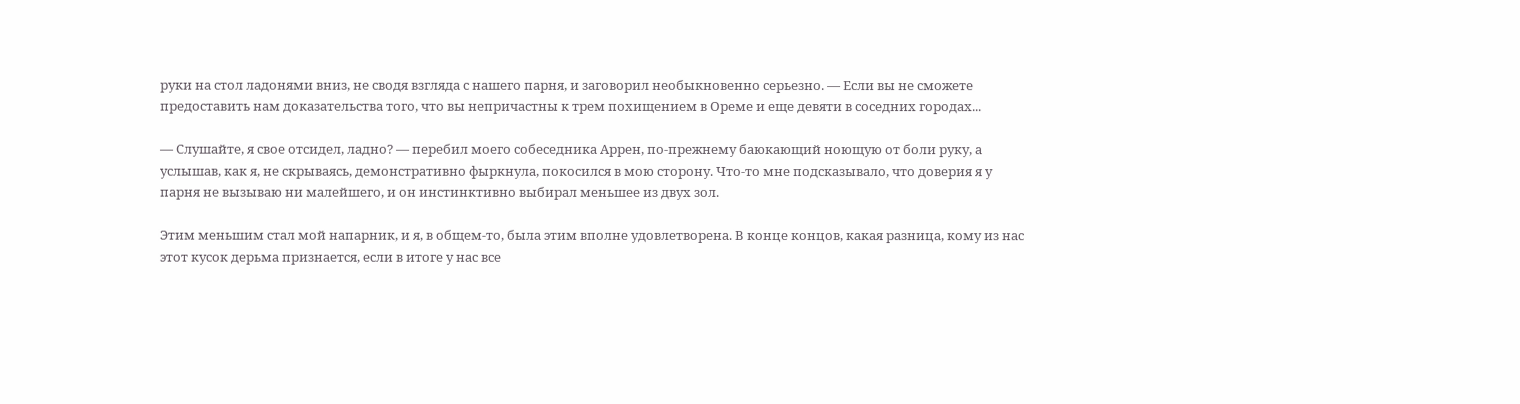руки на стол ладонями вниз, не сводя взгляда с нашего парня, и заговорил необыкновенно серьезно. — Если вы не сможете предоставить нам доказательства того, что вы непричастны к трем похищением в Ореме и еще девяти в соседних городах...

— Слушайте, я свое отсидел, ладно? — перебил моего собеседника Аррен, по-прежнему баюкающий ноющую от боли руку, а услышав, как я, не скрываясь, демонстративно фыркнула, покосился в мою сторону. Что-то мне подсказывало, что доверия я у парня не вызываю ни малейшего, и он инстинктивно выбирал меньшее из двух зол.

Этим меньшим стал мой напарник, и я, в общем-то, была этим вполне удовлетворена. В конце концов, какая разница, кому из нас этот кусок дерьма признается, если в итоге у нас все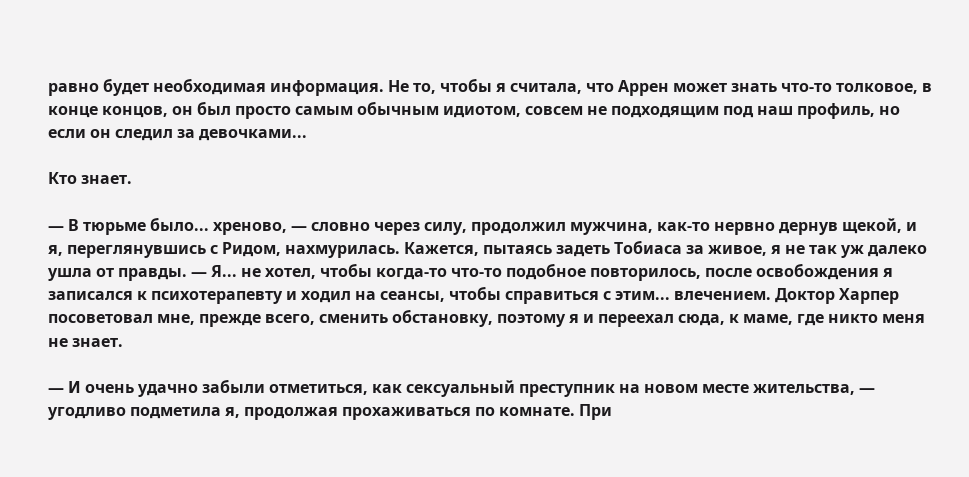равно будет необходимая информация. Не то, чтобы я считала, что Аррен может знать что-то толковое, в конце концов, он был просто самым обычным идиотом, совсем не подходящим под наш профиль, но если он следил за девочками...

Кто знает.

— В тюрьме было... хреново, — словно через силу, продолжил мужчина, как-то нервно дернув щекой, и я, переглянувшись с Ридом, нахмурилась. Кажется, пытаясь задеть Тобиаса за живое, я не так уж далеко ушла от правды. — Я... не хотел, чтобы когда-то что-то подобное повторилось, после освобождения я записался к психотерапевту и ходил на сеансы, чтобы справиться с этим... влечением. Доктор Харпер посоветовал мне, прежде всего, сменить обстановку, поэтому я и переехал сюда, к маме, где никто меня не знает.

— И очень удачно забыли отметиться, как сексуальный преступник на новом месте жительства, — угодливо подметила я, продолжая прохаживаться по комнате. При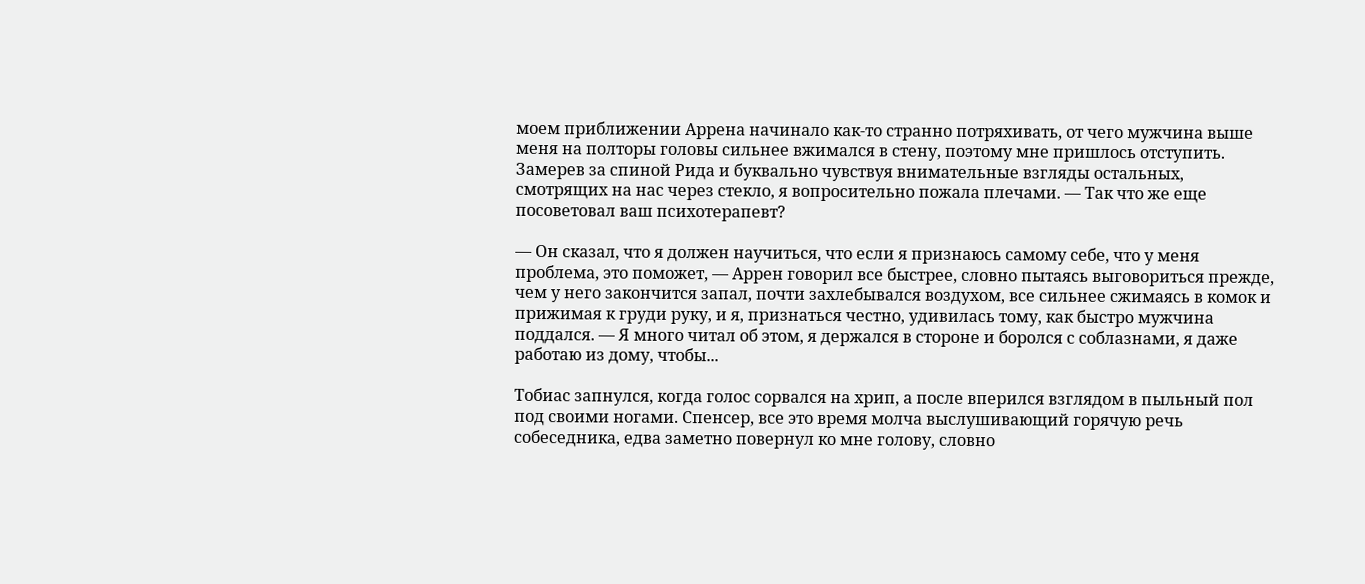моем приближении Аррена начинало как-то странно потряхивать, от чего мужчина выше меня на полторы головы сильнее вжимался в стену, поэтому мне пришлось отступить. Замерев за спиной Рида и буквально чувствуя внимательные взгляды остальных, смотрящих на нас через стекло, я вопросительно пожала плечами. — Так что же еще посоветовал ваш психотерапевт?

— Он сказал, что я должен научиться, что если я признаюсь самому себе, что у меня проблема, это поможет, — Аррен говорил все быстрее, словно пытаясь выговориться прежде, чем у него закончится запал, почти захлебывался воздухом, все сильнее сжимаясь в комок и прижимая к груди руку, и я, признаться честно, удивилась тому, как быстро мужчина поддался. — Я много читал об этом, я держался в стороне и боролся с соблазнами, я даже работаю из дому, чтобы...

Тобиас запнулся, когда голос сорвался на хрип, а после вперился взглядом в пыльный пол под своими ногами. Спенсер, все это время молча выслушивающий горячую речь собеседника, едва заметно повернул ко мне голову, словно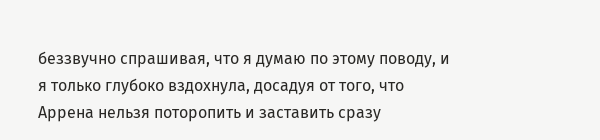беззвучно спрашивая, что я думаю по этому поводу, и я только глубоко вздохнула, досадуя от того, что Аррена нельзя поторопить и заставить сразу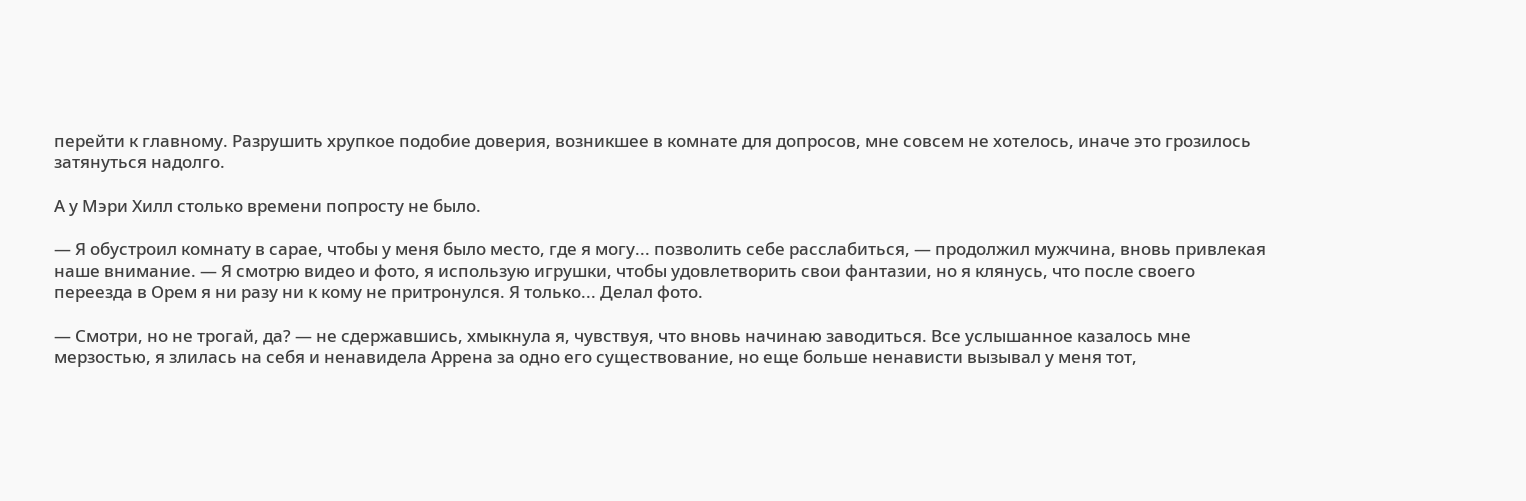перейти к главному. Разрушить хрупкое подобие доверия, возникшее в комнате для допросов, мне совсем не хотелось, иначе это грозилось затянуться надолго.

А у Мэри Хилл столько времени попросту не было.

— Я обустроил комнату в сарае, чтобы у меня было место, где я могу... позволить себе расслабиться, — продолжил мужчина, вновь привлекая наше внимание. — Я смотрю видео и фото, я использую игрушки, чтобы удовлетворить свои фантазии, но я клянусь, что после своего переезда в Орем я ни разу ни к кому не притронулся. Я только... Делал фото.

— Смотри, но не трогай, да? — не сдержавшись, хмыкнула я, чувствуя, что вновь начинаю заводиться. Все услышанное казалось мне мерзостью, я злилась на себя и ненавидела Аррена за одно его существование, но еще больше ненависти вызывал у меня тот,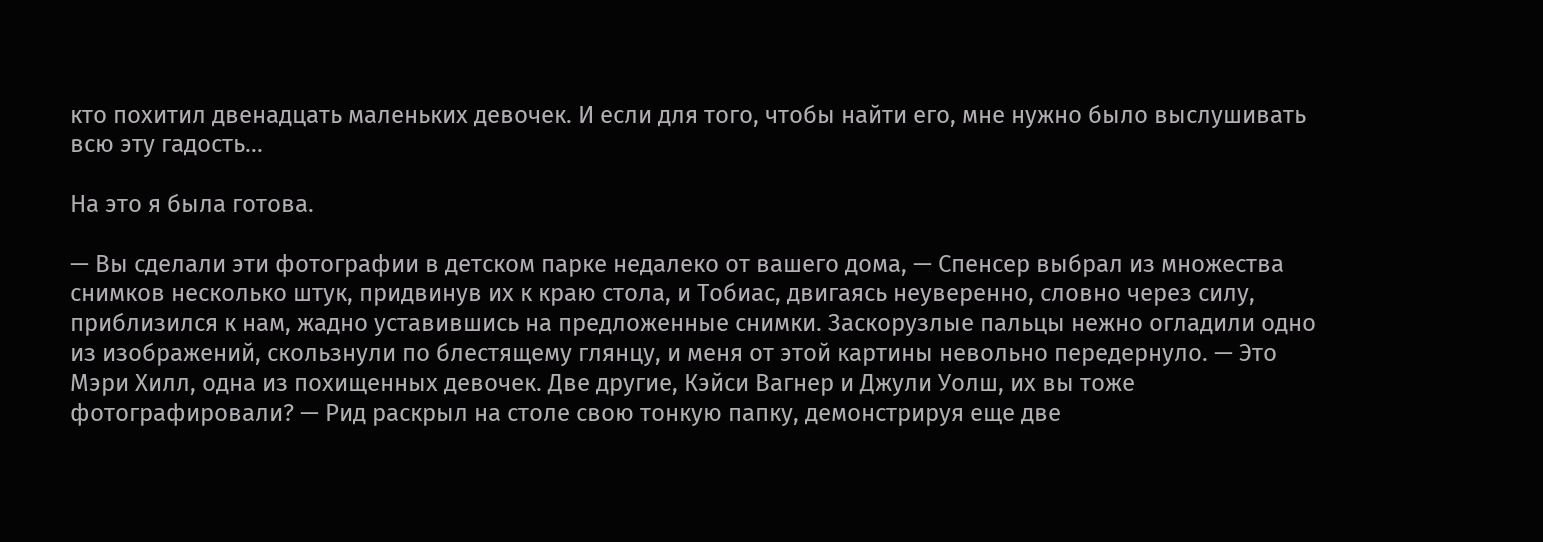кто похитил двенадцать маленьких девочек. И если для того, чтобы найти его, мне нужно было выслушивать всю эту гадость...

На это я была готова.

— Вы сделали эти фотографии в детском парке недалеко от вашего дома, — Спенсер выбрал из множества снимков несколько штук, придвинув их к краю стола, и Тобиас, двигаясь неуверенно, словно через силу, приблизился к нам, жадно уставившись на предложенные снимки. Заскорузлые пальцы нежно огладили одно из изображений, скользнули по блестящему глянцу, и меня от этой картины невольно передернуло. — Это Мэри Хилл, одна из похищенных девочек. Две другие, Кэйси Вагнер и Джули Уолш, их вы тоже фотографировали? — Рид раскрыл на столе свою тонкую папку, демонстрируя еще две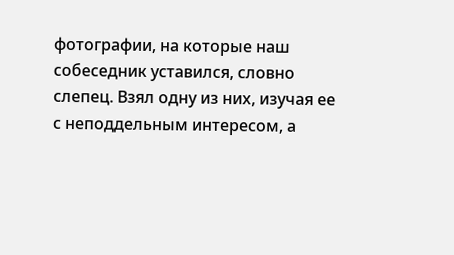фотографии, на которые наш собеседник уставился, словно слепец. Взял одну из них, изучая ее с неподдельным интересом, а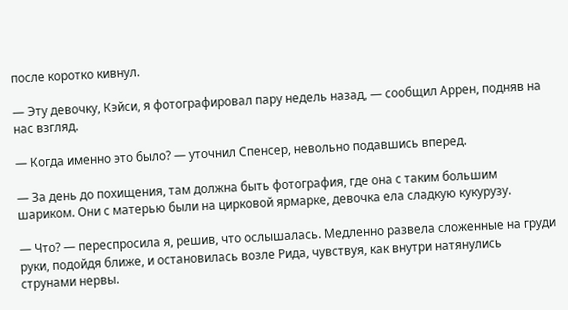после коротко кивнул.

— Эту девочку, Кэйси, я фотографировал пару недель назад, — сообщил Аррен, подняв на нас взгляд.

— Когда именно это было? — уточнил Спенсер, невольно подавшись вперед.

— За день до похищения, там должна быть фотография, где она с таким большим шариком. Они с матерью были на цирковой ярмарке, девочка ела сладкую кукурузу.

— Что? — переспросила я, решив, что ослышалась. Медленно развела сложенные на груди руки, подойдя ближе, и остановилась возле Рида, чувствуя, как внутри натянулись струнами нервы.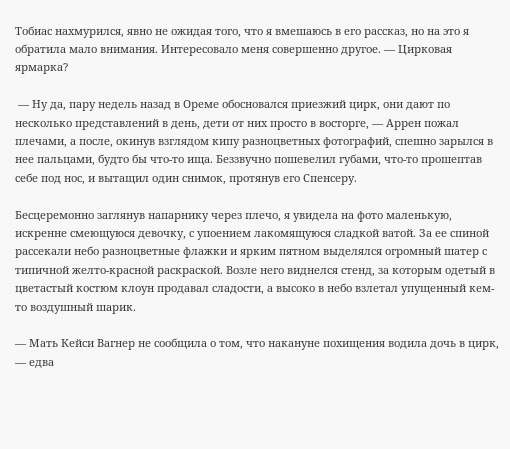Тобиас нахмурился, явно не ожидая того, что я вмешаюсь в его рассказ, но на это я обратила мало внимания. Интересовало меня совершенно другое. — Цирковая ярмарка?

 — Ну да, пару недель назад в Ореме обосновался приезжий цирк, они дают по несколько представлений в день, дети от них просто в восторге, — Аррен пожал плечами, а после, окинув взглядом кипу разноцветных фотографий, спешно зарылся в нее пальцами, будто бы что-то ища. Беззвучно пошевелил губами, что-то прошептав себе под нос, и вытащил один снимок, протянув его Спенсеру.

Бесцеремонно заглянув напарнику через плечо, я увидела на фото маленькую, искренне смеющуюся девочку, с упоением лакомящуюся сладкой ватой. За ее спиной рассекали небо разноцветные флажки и ярким пятном выделялся огромный шатер с типичной желто-красной раскраской. Возле него виднелся стенд, за которым одетый в цветастый костюм клоун продавал сладости, а высоко в небо взлетал упущенный кем-то воздушный шарик.

— Мать Кейси Вагнер не сообщила о том, что накануне похищения водила дочь в цирк, — едва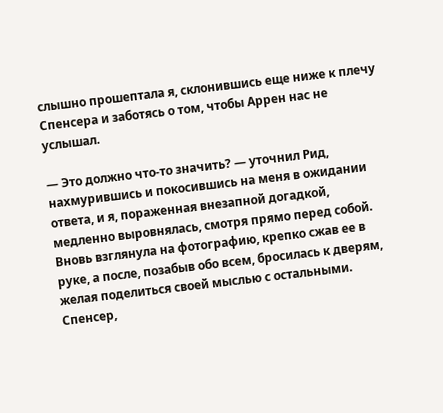слышно прошептала я, склонившись еще ниже к плечу Спенсера и заботясь о том, чтобы Аррен нас не услышал.

— Это должно что-то значить? — уточнил Рид, нахмурившись и покосившись на меня в ожидании ответа, и я, пораженная внезапной догадкой, медленно выровнялась, смотря прямо перед собой. Вновь взглянула на фотографию, крепко сжав ее в руке, а после, позабыв обо всем, бросилась к дверям, желая поделиться своей мыслью с остальными. Спенсер,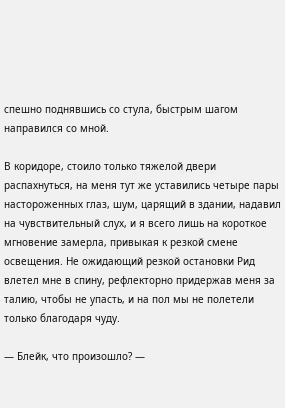спешно поднявшись со стула, быстрым шагом направился со мной.

В коридоре, стоило только тяжелой двери распахнуться, на меня тут же уставились четыре пары настороженных глаз, шум, царящий в здании, надавил на чувствительный слух, и я всего лишь на короткое мгновение замерла, привыкая к резкой смене освещения. Не ожидающий резкой остановки Рид влетел мне в спину, рефлекторно придержав меня за талию, чтобы не упасть, и на пол мы не полетели только благодаря чуду.

— Блейк, что произошло? —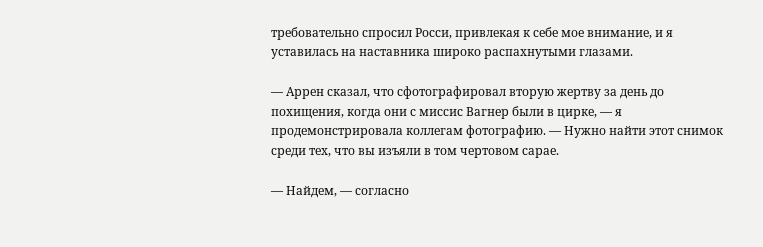требовательно спросил Росси, привлекая к себе мое внимание, и я уставилась на наставника широко распахнутыми глазами.

— Аррен сказал, что сфотографировал вторую жертву за день до похищения, когда они с миссис Вагнер были в цирке, — я продемонстрировала коллегам фотографию. — Нужно найти этот снимок среди тех, что вы изъяли в том чертовом сарае.

— Найдем, — согласно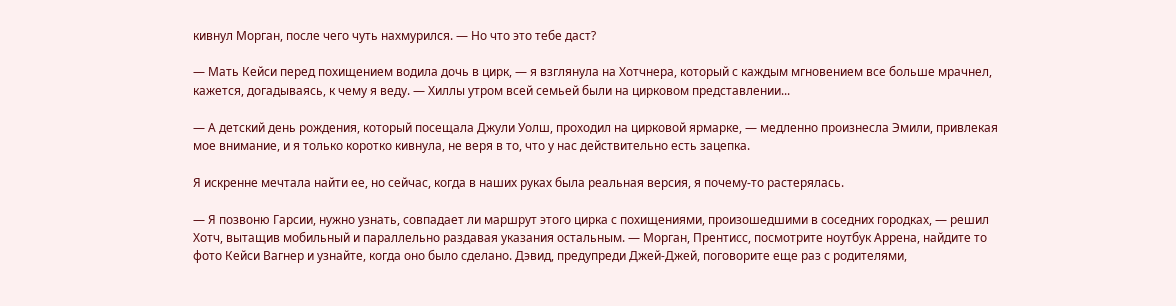кивнул Морган, после чего чуть нахмурился. — Но что это тебе даст?

— Мать Кейси перед похищением водила дочь в цирк, — я взглянула на Хотчнера, который с каждым мгновением все больше мрачнел, кажется, догадываясь, к чему я веду. — Хиллы утром всей семьей были на цирковом представлении...

— А детский день рождения, который посещала Джули Уолш, проходил на цирковой ярмарке, — медленно произнесла Эмили, привлекая мое внимание, и я только коротко кивнула, не веря в то, что у нас действительно есть зацепка.

Я искренне мечтала найти ее, но сейчас, когда в наших руках была реальная версия, я почему-то растерялась.

— Я позвоню Гарсии, нужно узнать, совпадает ли маршрут этого цирка с похищениями, произошедшими в соседних городках, — решил Хотч, вытащив мобильный и параллельно раздавая указания остальным. — Морган, Прентисс, посмотрите ноутбук Аррена, найдите то фото Кейси Вагнер и узнайте, когда оно было сделано. Дэвид, предупреди Джей-Джей, поговорите еще раз с родителями,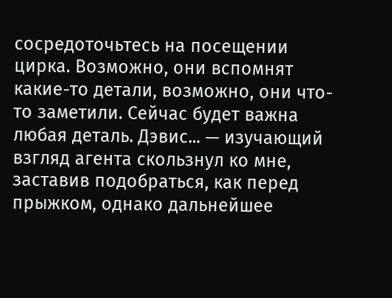сосредоточьтесь на посещении цирка. Возможно, они вспомнят какие-то детали, возможно, они что-то заметили. Сейчас будет важна любая деталь. Дэвис... — изучающий взгляд агента скользнул ко мне, заставив подобраться, как перед прыжком, однако дальнейшее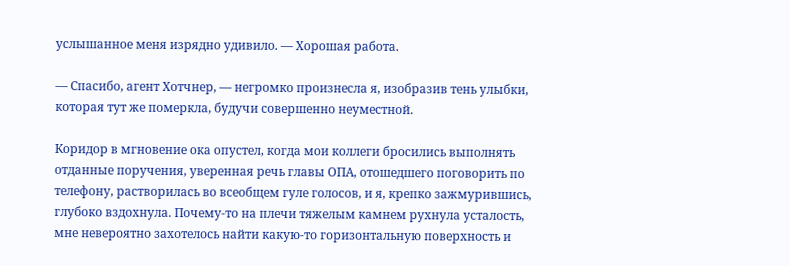услышанное меня изрядно удивило. — Хорошая работа.

— Спасибо, агент Хотчнер, — негромко произнесла я, изобразив тень улыбки, которая тут же померкла, будучи совершенно неуместной.

Коридор в мгновение ока опустел, когда мои коллеги бросились выполнять отданные поручения, уверенная речь главы ОПА, отошедшего поговорить по телефону, растворилась во всеобщем гуле голосов, и я, крепко зажмурившись, глубоко вздохнула. Почему-то на плечи тяжелым камнем рухнула усталость, мне невероятно захотелось найти какую-то горизонтальную поверхность и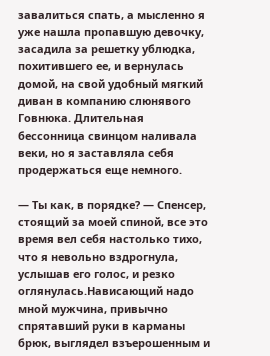завалиться спать, а мысленно я уже нашла пропавшую девочку, засадила за решетку ублюдка, похитившего ее, и вернулась домой, на свой удобный мягкий диван в компанию слюнявого Говнюка. Длительная бессонница свинцом наливала веки, но я заставляла себя продержаться еще немного.

— Ты как, в порядке? — Спенсер, стоящий за моей спиной, все это время вел себя настолько тихо, что я невольно вздрогнула, услышав его голос, и резко оглянулась.Нависающий надо мной мужчина, привычно спрятавший руки в карманы брюк, выглядел взъерошенным и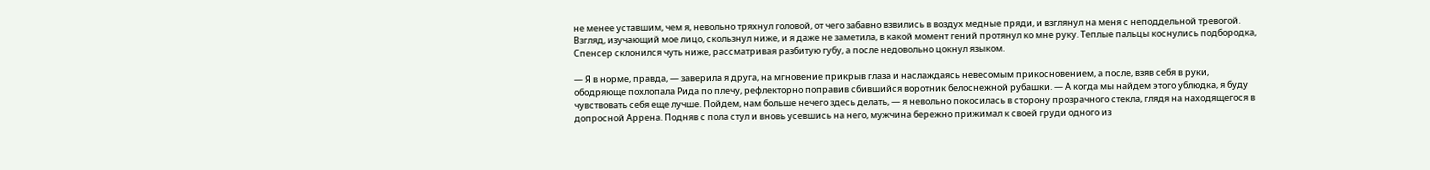не менее уставшим, чем я, невольно тряхнул головой, от чего забавно взвились в воздух медные пряди, и взглянул на меня с неподдельной тревогой. Взгляд, изучающий мое лицо, скользнул ниже, и я даже не заметила, в какой момент гений протянул ко мне руку. Теплые пальцы коснулись подбородка, Спенсер склонился чуть ниже, рассматривая разбитую губу, а после недовольно цокнул языком.

— Я в норме, правда, — заверила я друга, на мгновение прикрыв глаза и наслаждаясь невесомым прикосновением, а после, взяв себя в руки, ободряюще похлопала Рида по плечу, рефлекторно поправив сбившийся воротник белоснежной рубашки. — А когда мы найдем этого ублюдка, я буду чувствовать себя еще лучше. Пойдем, нам больше нечего здесь делать, — я невольно покосилась в сторону прозрачного стекла, глядя на находящегося в допросной Аррена. Подняв с пола стул и вновь усевшись на него, мужчина бережно прижимал к своей груди одного из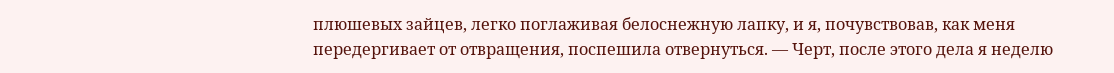плюшевых зайцев, легко поглаживая белоснежную лапку, и я, почувствовав, как меня передергивает от отвращения, поспешила отвернуться. — Черт, после этого дела я неделю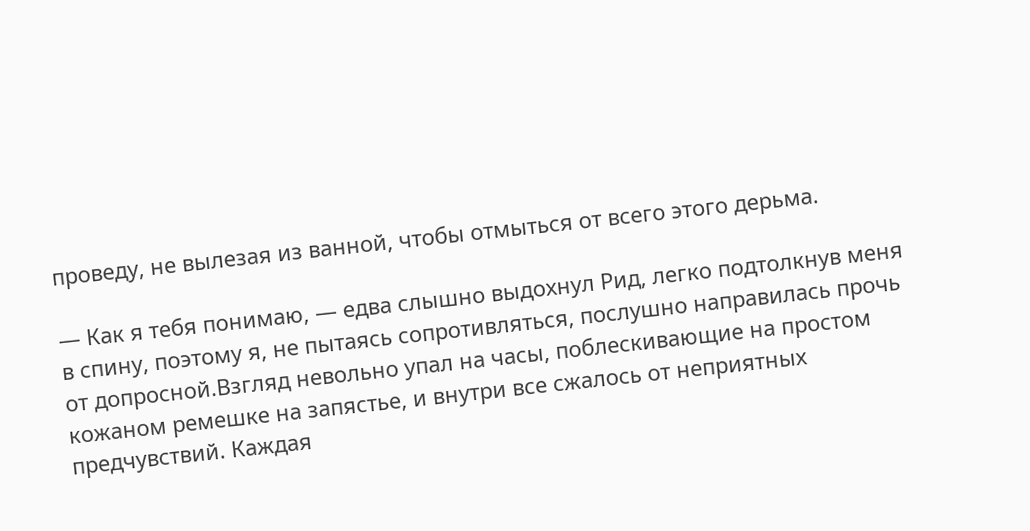проведу, не вылезая из ванной, чтобы отмыться от всего этого дерьма.

— Как я тебя понимаю, — едва слышно выдохнул Рид, легко подтолкнув меня в спину, поэтому я, не пытаясь сопротивляться, послушно направилась прочь от допросной.Взгляд невольно упал на часы, поблескивающие на простом кожаном ремешке на запястье, и внутри все сжалось от неприятных предчувствий. Каждая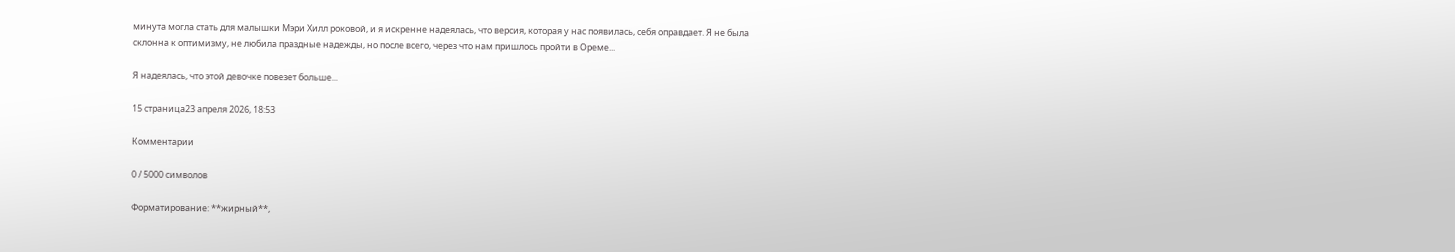минута могла стать для малышки Мэри Хилл роковой, и я искренне надеялась, что версия, которая у нас появилась, себя оправдает. Я не была склонна к оптимизму, не любила праздные надежды, но после всего, через что нам пришлось пройти в Ореме...

Я надеялась, что этой девочке повезет больше...

15 страница23 апреля 2026, 18:53

Комментарии

0 / 5000 символов

Форматирование: **жирный**,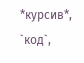*курсив*, `код`,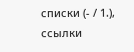списки (- / 1.), ссылки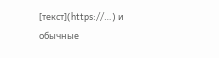[текст](https://…) и обычные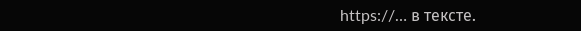https://… в тексте.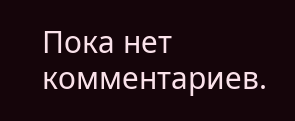Пока нет комментариев.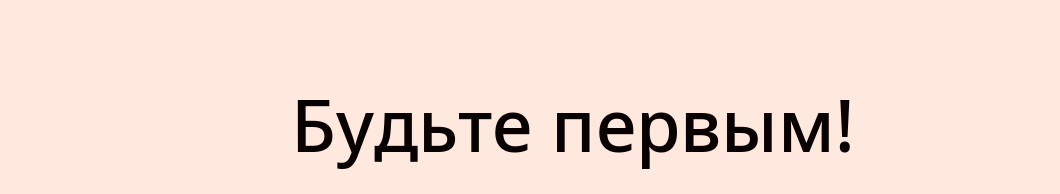Будьте первым!